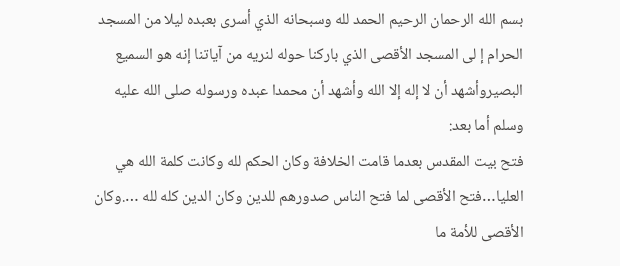بسم الله الرحمان الرحيم الحمد لله وسبحانه الذي أسرى بعبده ليلا من المسجد الحرام إ لى المسجد الأقصى الذي باركنا حوله لنريه من آياتنا إنه هو السميع البصيروأشهد أن لا إله إلا الله وأشهد أن محمدا عبده ورسوله صلى الله عليه وسلم أما بعد:
فتح بيت المقدس بعدما قامت الخلافة وكان الحكم لله وكانت كلمة الله هي العليا…فتح الأقصى لما فتح الناس صدورهم للدين وكان الدين كله لله ….وكان الأقصى للأمة ما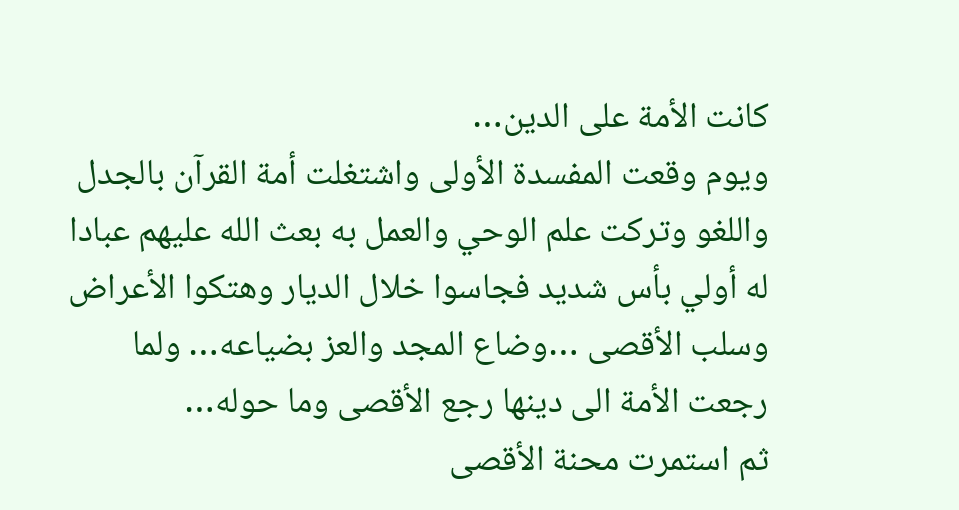كانت الأمة على الدين…
ويوم وقعت المفسدة الأولى واشتغلت أمة القرآن بالجدل واللغو وتركت علم الوحي والعمل به بعث الله عليهم عبادا له أولي بأس شديد فجاسوا خلال الديار وهتكوا الأعراض وسلب الأقصى …وضاع المجد والعز بضياعه… ولما رجعت الأمة الى دينها رجع الأقصى وما حوله…
ثم استمرت محنة الأقصى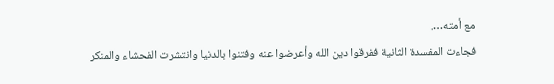مع أمته….
فجاءت المفسدة الثانية ففرقوا دين الله وأعرضوا عنه وفتنوا بالدنيا وانتشرت الفحشاء والمنكر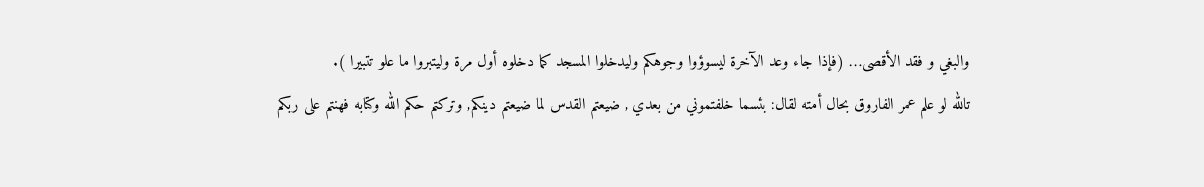والبغي و فقد الأقصى… (فإذا جاء وعد الآخرة ليسوؤوا وجوهكم وليدخلوا المسجد كما دخلوه أول مرة وليتبروا ما علو تتبيرا ).
تالله لو علم عمر الفاروق بحال أمته لقال: بئسما خلفتموني من بعدي , ضيعتم القدس لما ضيعتم دينكم, وتركتم حكم الله وكتابه فهنتم على ربكم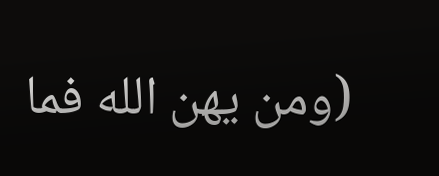(ومن يهن الله فما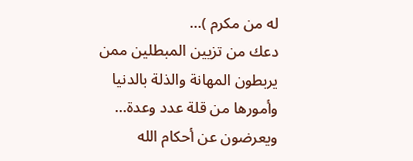له من مكرم )…
دعك من تزيين المبطلين ممن يربطون المهانة والذلة بالدنيا وأمورها من قلة عدد وعدة… ويعرضون عن أحكام الله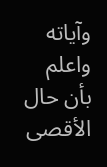وآياته واعلم بأن حال الأقصى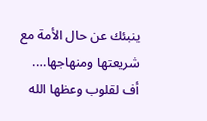ينبئك عن حال الأمة مع شريعتها ومنهاجها….
أف لقلوب وعظها الله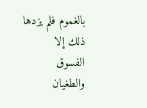بالغموم فلم يزدها ذلك إلا الفسوق والطغيان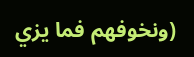(ونخوفهم فما يزي